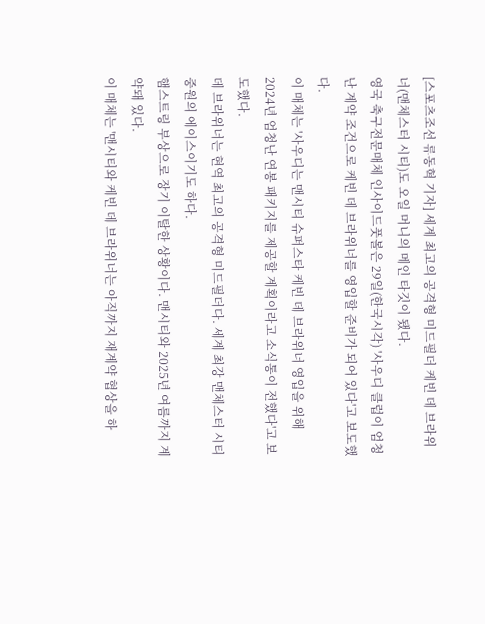[스포츠조선 류동혁 기자] 세계 최고의 공격형 미드필더 케빈 데 브라위너(맨체스터 시티)도 오일 머니의 메인 타깃이 됐다.
영국 축구전문매체 인사이드풋볼은 29일(한국시각) '사우디 클럽이 엄청난 계약 조건으로 케빈 데 브라위너를 영입할 준비가 되어 있다'고 보도했다.
이 매체는 '사우디는 맨시티 슈퍼스타 케빈 데 브라위너 영입을 위해 2024년 엄청난 연봉 패키지를 제공할 계획이라고 소식통이 전했다'고 보도했다.
데 브라위너는 현역 최고의 공격형 미드필더다. 세계 최강 맨체스터 시티 중원의 에이스이기도 하다.
햄스트링 부상으로 장기 이탈한 상황이다. 맨시티와 2025년 여름까지 계약돼 있다.
이 매체는 '맨시티와 케빈 데 브라위너는 아직까지 재계약 협상을 하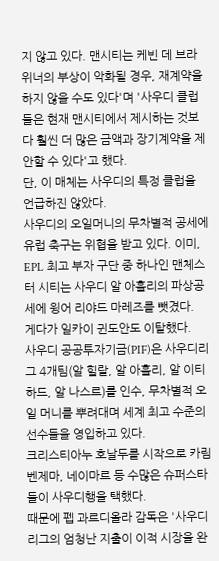지 않고 있다. 맨시티는 케빈 데 브라위너의 부상이 악화될 경우, 재계약을 하지 않을 수도 있다'며 '사우디 클럽들은 현재 맨시티에서 제시하는 것보다 훨씬 더 많은 금액과 장기계약을 제안할 수 있다'고 했다.
단, 이 매체는 사우디의 특정 클럽을 언급하진 않았다.
사우디의 오일머니의 무차별적 공세에 유럽 축구는 위협을 받고 있다. 이미, EPL 최고 부자 구단 중 하나인 맨체스터 시티는 사우디 알 아흘리의 파상공세에 윙어 리야드 마레즈를 뺏겼다.
게다가 일카이 귄도안도 이탈했다.
사우디 공공투자기금(PIF)은 사우디리그 4개팀(알 힐랄, 알 아흘리, 알 이티하드, 알 나스르)를 인수, 무차별적 오일 머니를 뿌려대며 세계 최고 수준의 선수들을 영입하고 있다.
크리스티아누 호날두를 시작으로 카림 벤제마, 네이마르 등 수많은 슈퍼스타들이 사우디행을 택했다.
때문에 펩 과르디올라 감독은 '사우디리그의 엄청난 지출이 이적 시장을 완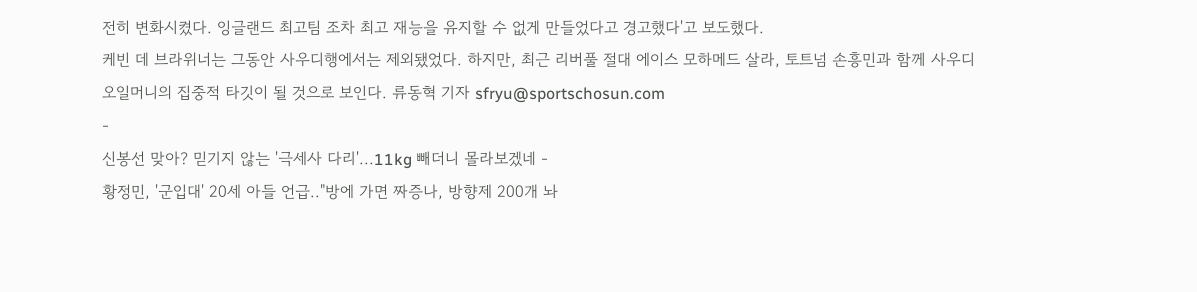전히 변화시켰다. 잉글랜드 최고팀 조차 최고 재능을 유지할 수 없게 만들었다고 경고했다'고 보도했다.
케빈 데 브라위너는 그동안 사우디행에서는 제외됐었다. 하지만, 최근 리버풀 절대 에이스 모하메드 살라, 토트넘 손흥민과 함께 사우디 오일머니의 집중적 타깃이 될 것으로 보인다. 류동혁 기자 sfryu@sportschosun.com
-
신봉선 맞아? 믿기지 않는 '극세사 다리'...11kg 빼더니 몰라보겠네 -
황정민, '군입대' 20세 아들 언급.."방에 가면 짜증나, 방향제 200개 놔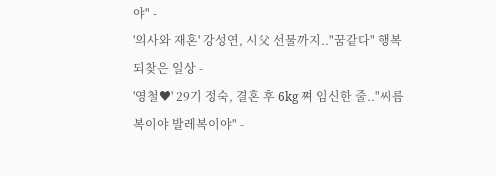야" -
'의사와 재혼' 강성연, 시父 선물까지.."꿈같다" 행복 되찾은 일상 -
'영철♥' 29기 정숙, 결혼 후 6kg 쪄 임신한 줄.."씨름복이야 발레복이야" -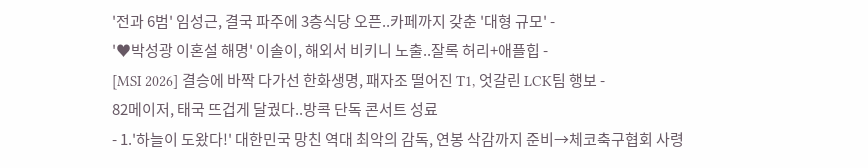'전과 6범' 임성근, 결국 파주에 3층식당 오픈..카페까지 갖춘 '대형 규모' -
'♥박성광 이혼설 해명' 이솔이, 해외서 비키니 노출..잘록 허리+애플힙 -
[MSI 2026] 결승에 바짝 다가선 한화생명, 패자조 떨어진 T1, 엇갈린 LCK팀 행보 -
82메이저, 태국 뜨겁게 달궜다..방콕 단독 콘서트 성료
- 1.'하늘이 도왔다!' 대한민국 망친 역대 최악의 감독, 연봉 삭감까지 준비→체코축구협회 사령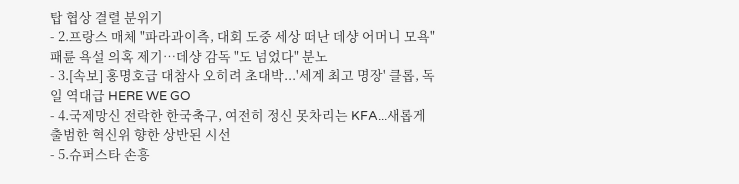탑 협상 결렬 분위기
- 2.프랑스 매체 "파라과이측, 대회 도중 세상 떠난 데샹 어머니 모욕" 패륜 욕설 의혹 제기…데샹 감독 "도 넘었다" 분노
- 3.[속보] 홍명호급 대참사 오히려 초대박...'세계 최고 명장' 클롭, 독일 역대급 HERE WE GO
- 4.국제망신 전락한 한국축구, 여전히 정신 못차리는 KFA...새롭게 출범한 혁신위 향한 상반된 시선
- 5.슈퍼스타 손흥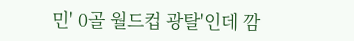민' 0골 월드컵 광탈'인데 깜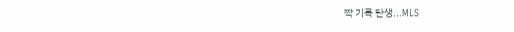짝 기록 탄생...MLS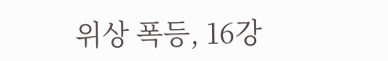위상 폭등, 16강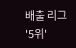배출 리그 '5위'